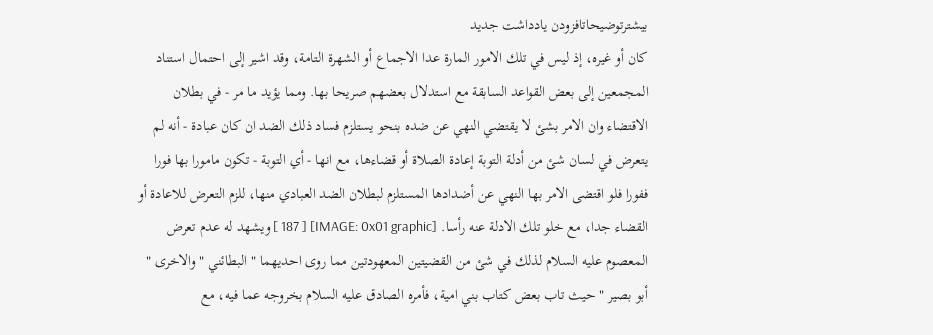بیشترتوضیحاتافزودن یادداشت جدید
كان أو غيره، إذ ليس في تلك الامور المارة عدا الاجماع أو الشهرة التامة، وقد اشير إلى احتمال استناد المجمعين إلى بعض القواعد السابقة مع استدلال بعضهم صريحا بها. ومما يؤيد ما مر - في بطلان الاقتضاء وان الامر بشئ لا يقتضي النهي عن ضده بنحو يستلزم فساد ذلك الضد ان كان عبادة - أنه لم يتعرض في لسان شئ من أدلة التوبة إعادة الصلاة أو قضاءها، مع انها - أي التوبة - تكون مامورا بها فورا ففورا فلو اقتضى الامر بها النهي عن أضدادها المستلزم لبطلان الضد العبادي منها، للزم التعرض للاعادة أو القضاء جدا، مع خلو تلك الادلة عنه رأسا. [IMAGE: 0x01 graphic] [ 187 ] ويشهد له عدم تعرض المعصوم عليه السلام لذلك في شئ من القضيتين المعهودتين مما روى احديهما " البطائني " والاخرى " أبو بصير " حيث تاب بعض كتاب بني امية، فأمره الصادق عليه السلام بخروجه عما فيه، مع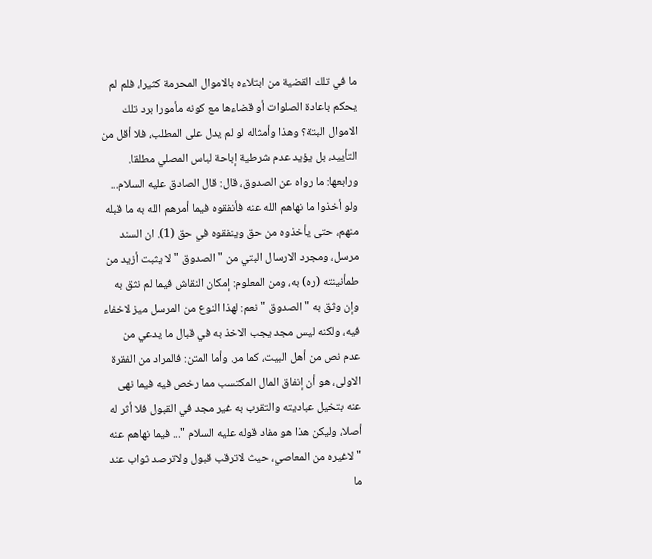ما في تلك القضية من ابتلاءه بالاموال المحرمة كثيرا، فلم لم يحكم باعادة الصلوات أو قضاءها مع كونه مأمورا برد تلك الاموال البتة؟ وهذا وأمثاله لو لم يدل على المطلب، فلا أقل من التأييد، بل يؤيد عدم شرطية إباحة لباس المصلي مطلقا. ورابعها: ما رواه عن الصدوق، قال: قال الصادق عليه السلام... ولو أخذوا ما نهاهم الله عنه فأنفقوه فيما أمرهم الله به ما قبله منهم، حتى يأخذوه من حق وينفقوه في حق (1). ان السند مرسل، ومجرد الارسال البتي من " الصدوق " لا يثبت أزيد من طمأنينته (ره) به، ومن المعلوم: إمكان النقاش فيما لم نثق به وإن وثق به " الصدوق " نعم: لهذا النوع من المرسل ميز لاخفاء فيه، ولكنه ليس مجد يجب الاخذ به في قبال ما يدعي من عدم نص من أهل البيت، كما مر. وأما المتن: فالمراد من الفقرة الاولى، هو أن إنفاق المال المكتسب مما رخص فيه فيما نهى عنه بتخيل عباديته والتقرب به غير مجد في القبول فلا أثر له أصلا، وليكن هذا هو مفاد قوله عليه السلام "... فيما نهاهم عنه " لاغيره من المعاصي، حيث لاترقب قبول ولاترصد ثواب عند ما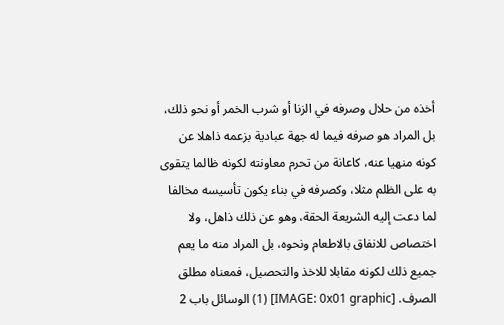أخذه من حلال وصرفه في الزنا أو شرب الخمر أو نحو ذلك، بل المراد هو صرفه فيما له جهة عبادية بزعمه ذاهلا عن كونه منهيا عنه، كاعانة من تحرم معاونته لكونه ظالما يتقوى به على الظلم مثلا، وكصرفه في بناء يكون تأسيسه مخالفا لما دعت إليه الشريعة الحقة، وهو عن ذلك ذاهل، ولا اختصاص للانفاق بالاطعام ونحوه، بل المراد منه ما يعم جميع ذلك لكونه مقابلا للاخذ والتحصيل، فمعناه مطلق الصرف. [IMAGE: 0x01 graphic] (1) الوسائل باب 2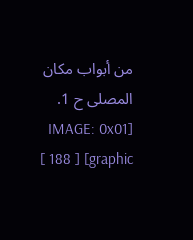من أبواب مكان المصلى ح 1. [IMAGE: 0x01 graphic] [ 188 ]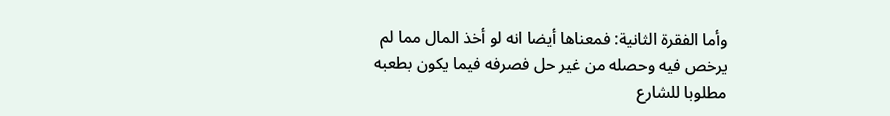وأما الفقرة الثانية: فمعناها أيضا انه لو أخذ المال مما لم يرخص فيه وحصله من غير حل فصرفه فيما يكون بطعبه مطلوبا للشارع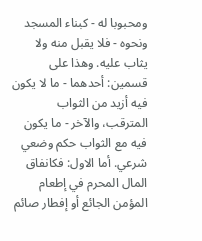ومحبوبا له - كبناء المسجد ونحوه - فلا يقبل منه ولا يثاب عليه. وهذا على قسمين: أحدهما - ما لا يكون فيه أزيد من الثواب المترقب، والآخر - ما يكون فيه مع الثواب حكم وضعي شرعي. أما الاول: فكانفاق المال المحرم في إطعام المؤمن الجائع أو إفطار صائم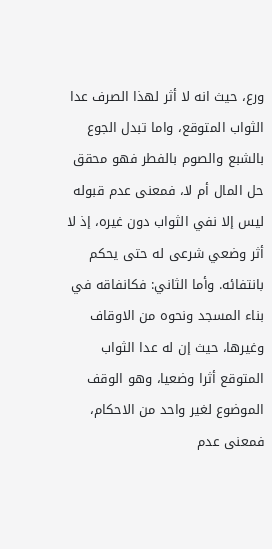ورع، حيث انه لا أثر لهذا الصرف عدا الثواب المتوقع، واما تبدل الجوع بالشبع والصوم بالفطر فهو محقق حل المال أم لا، فمعنى عدم قبوله ليس إلا نفي الثواب دون غيره، إذ لا أثر وضعي شرعى له حتى يحكم بانتفائه. وأما الثاني: فكانفاقه في بناء المسجد ونحوه من الاوقاف وغيرها، حيث إن له عدا الثواب المتوقع أثرا وضعيا، وهو الوقف الموضوع لغير واحد من الاحكام، فمعنى عدم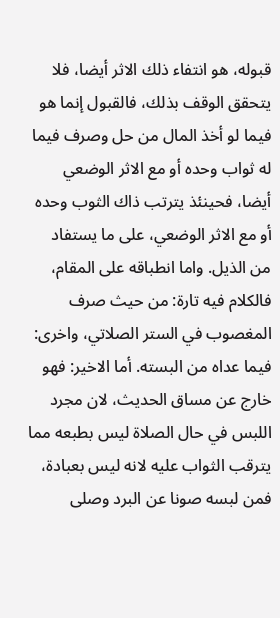قبوله، هو انتفاء ذلك الاثر أيضا، فلا يتحقق الوقف بذلك، فالقبول إنما هو فيما لو أخذ المال من حل وصرف فيما له ثواب وحده أو مع الاثر الوضعي أيضا، فحينئذ يترتب ذاك الثوب وحده أو مع الاثر الوضعي، على ما يستفاد من الذيل. واما انطباقه على المقام، فالكلام فيه تارة: من حيث صرف المغصوب في الستر الصلاتي، واخرى: فيما عداه من البسته. أما الاخير: فهو خارج عن مساق الحديث، لان مجرد اللبس في حال الصلاة ليس بطبعه مما يترقب الثواب عليه لانه ليس بعبادة، فمن لبسه صونا عن البرد وصلى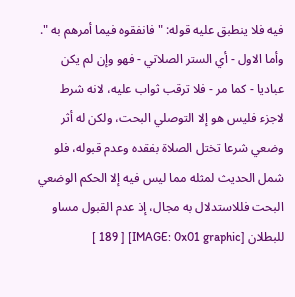فيه فلا ينطبق عليه قوله: " فانفقوه فيما أمرهم به ". وأما الاول - أي الستر الصلاتي - فهو وإن لم يكن عباديا - كما مر - فلا ترقب ثواب عليه، لانه شرط لاجزء فليس هو إلا التوصلي البحت، ولكن له أثر وضعي شرعا تختل الصلاة بفقده وعدم قبوله، فلو شمل الحديث لمثله مما ليس فيه إلا الحكم الوضعي البحت فللاستدلال به مجال، إذ عدم القبول مساو للبطلان [IMAGE: 0x01 graphic] [ 189 ]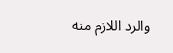والرد اللازم منه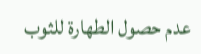عدم حصول الطهارة للثوب